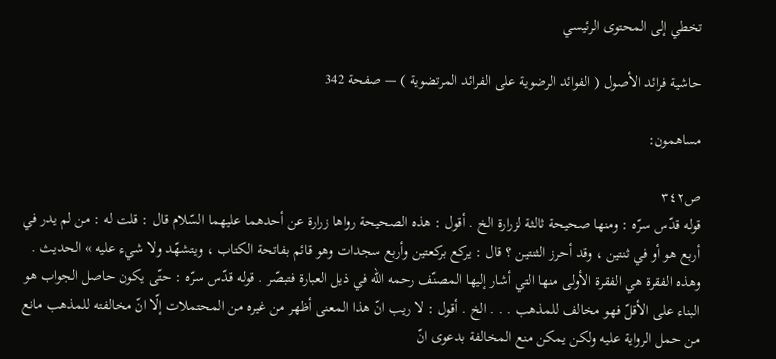تخطي إلى المحتوى الرئيسي

حاشية فرائد الأصول ( الفوائد الرضوية على الفرائد المرتضوية ) — صفحة 342

مساهمون:

ص٣٤٢
قوله قدّس سرّه : ومنها صحيحة ثالثة لزرارة الخ . أقول : هذه الصحيحة رواها زرارة عن أحدهما عليهما السّلام قال : قلت له : من لم يدر في أربع هو أو في ثنتين ، وقد أحرز الثنتين ؟ قال : يركع بركعتين وأربع سجدات وهو قائم بفاتحة الكتاب ، ويتشهّد ولا شيء عليه » الحديث . وهذه الفقرة هي الفقرة الأولى منها التي أشار إليها المصنّف رحمه اللّه في ذيل العبارة فتبصّر . قوله قدّس سرّه : حتّى يكون حاصل الجواب هو البناء على الأقلّ فهو مخالف للمذهب . . . الخ . أقول : لا ريب انّ هذا المعنى أظهر من غيره من المحتملات إلّا انّ مخالفته للمذهب مانع من حمل الرواية عليه ولكن يمكن منع المخالفة بدعوى انّ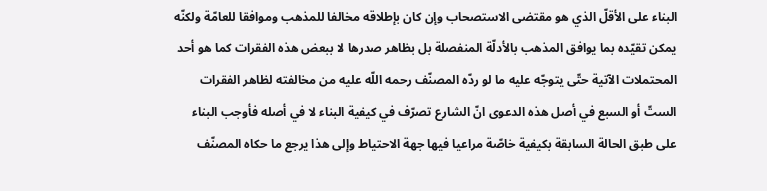البناء على الأقلّ الذي هو مقتضى الاستصحاب وإن كان بإطلاقه مخالفا للمذهب وموافقا للعامّة ولكنّه يمكن تقيّده بما يوافق المذهب بالأدلّة المنفصلة بل بظاهر صدرها لا ببعض هذه الفقرات كما هو أحد المحتملات الآتية حتّى يتوجّه عليه ما لو ردّه المصنّف رحمه اللّه عليه من مخالفته لظاهر الفقرات الستّ أو السبع في أصل هذه الدعوى انّ الشارع تصرّف في كيفية البناء لا في أصله فأوجب البناء على طبق الحالة السابقة بكيفية خاصّة مراعيا فيها جهة الاحتياط وإلى هذا يرجع ما حكاه المصنّف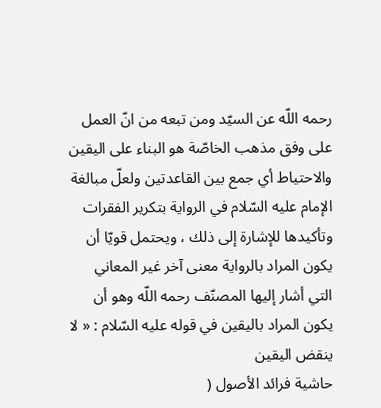رحمه اللّه عن السيّد ومن تبعه من انّ العمل على وفق مذهب الخاصّة هو البناء على اليقين والاحتياط أي جمع بين القاعدتين ولعلّ مبالغة الإمام عليه السّلام في الرواية بتكرير الفقرات وتأكيدها للإشارة إلى ذلك ، ويحتمل قويّا أن يكون المراد بالرواية معنى آخر غير المعاني التي أشار إليها المصنّف رحمه اللّه وهو أن يكون المراد باليقين في قوله عليه السّلام : « لا ينقض اليقين
حاشية فرائد الأصول (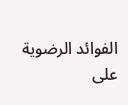الفوائد الرضوية على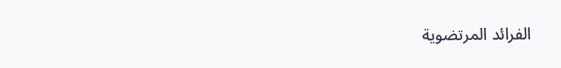الفرائد المرتضوية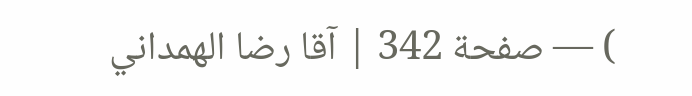) — صفحة 342 | آقا رضا الهمداني